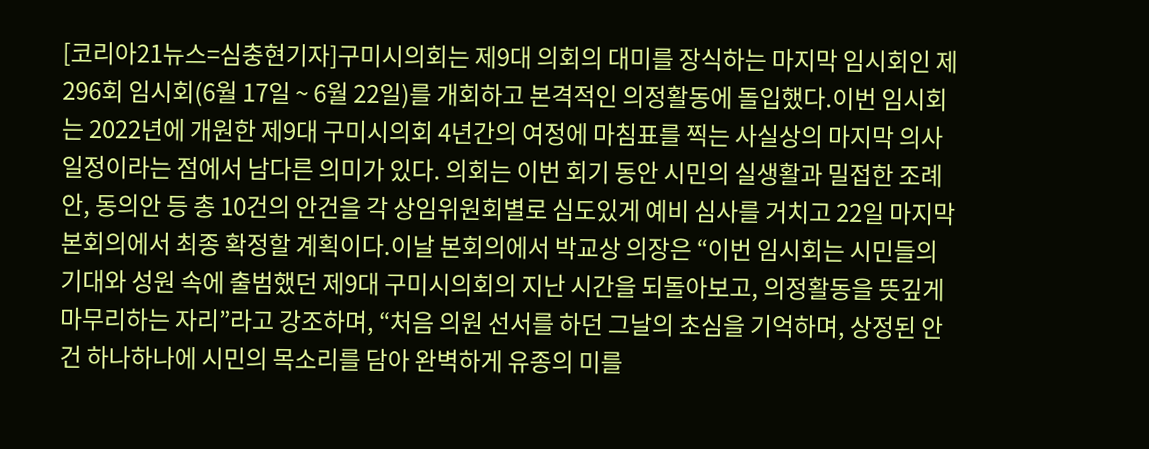[코리아21뉴스=심충현기자]구미시의회는 제9대 의회의 대미를 장식하는 마지막 임시회인 제296회 임시회(6월 17일 ~ 6월 22일)를 개회하고 본격적인 의정활동에 돌입했다.이번 임시회는 2022년에 개원한 제9대 구미시의회 4년간의 여정에 마침표를 찍는 사실상의 마지막 의사일정이라는 점에서 남다른 의미가 있다. 의회는 이번 회기 동안 시민의 실생활과 밀접한 조례안, 동의안 등 총 10건의 안건을 각 상임위원회별로 심도있게 예비 심사를 거치고 22일 마지막 본회의에서 최종 확정할 계획이다.이날 본회의에서 박교상 의장은 “이번 임시회는 시민들의 기대와 성원 속에 출범했던 제9대 구미시의회의 지난 시간을 되돌아보고, 의정활동을 뜻깊게 마무리하는 자리”라고 강조하며, “처음 의원 선서를 하던 그날의 초심을 기억하며, 상정된 안건 하나하나에 시민의 목소리를 담아 완벽하게 유종의 미를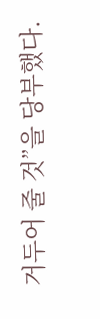거두어 줄 것”을 당부했다.